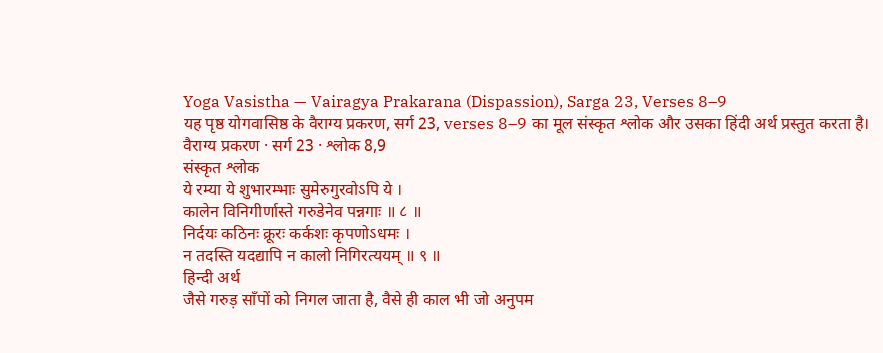Yoga Vasistha — Vairagya Prakarana (Dispassion), Sarga 23, Verses 8–9
यह पृष्ठ योगवासिष्ठ के वैराग्य प्रकरण, सर्ग 23, verses 8–9 का मूल संस्कृत श्लोक और उसका हिंदी अर्थ प्रस्तुत करता है।
वैराग्य प्रकरण · सर्ग 23 · श्लोक 8,9
संस्कृत श्लोक
ये रम्या ये शुभारम्भाः सुमेरुगुरवोऽपि ये ।
कालेन विनिगीर्णास्ते गरुडेनेव पन्नगाः ॥ ८ ॥
निर्दयः कठिनः क्रूरः कर्कशः कृपणोऽधमः ।
न तदस्ति यदद्यापि न कालो निगिरत्ययम् ॥ ९ ॥
हिन्दी अर्थ
जैसे गरुड़ साँपों को निगल जाता है, वैसे ही काल भी जो अनुपम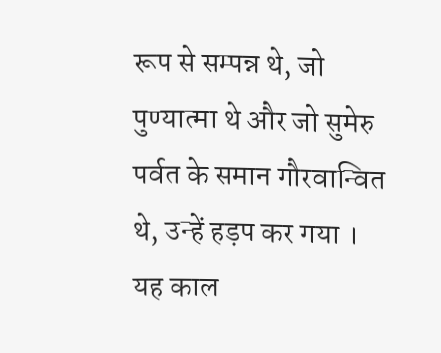रूप से सम्पन्न थे, जो पुण्यात्मा थे और जो सुमेरु पर्वत के समान गौरवान्वित थे, उन्हें हड़प कर गया ।
यह काल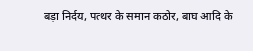बड़ा निर्दय, पत्थर के समान कठोर, बाघ आदि के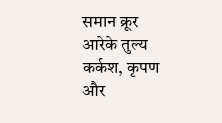समान क्रूर आरेके तुल्य कर्कश, कृपण
और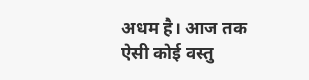अधम है। आज तक ऐसी कोई वस्तु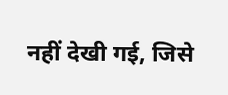नहीं देखी गई, जिसे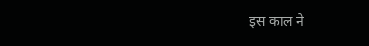इस काल ने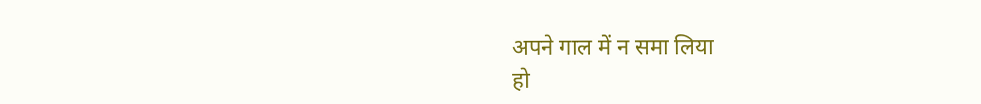अपने गाल में न समा लिया
हो